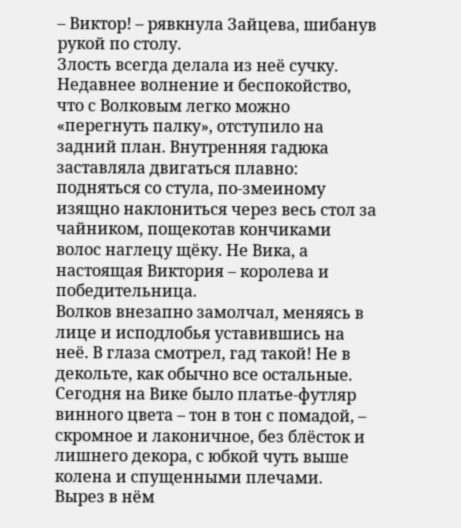– Виктор! – рявкнула Зайцева, шибанув рукой по столу.
Злость всегда делала из неё сучку. Недавнее волнение и беспокойство, что с Волковым легко можно «перегнуть палку», отступило на задний план. Внутренняя гадюка заставляла двигаться плавно: подняться со стула, по-змеиному изящно наклониться через весь стол за чайником, пощекотав кончиками волос наглецу щёку. Не Вика, а настоящая Виктория – королева и победительница.
Волков внезапно замолчал, меняясь в лице и исподлобья уставившись на неё. В глаза смотрел, гад такой! Не в декольте, как обычно все остальные. Сегодня на Вике было платье-футляр винного цвета – тон в тон с помадой, – скромное и лаконичное, без блёсток и лишнего декора, с юбкой чуть выше колена и спущенными плечами. Вырез в нём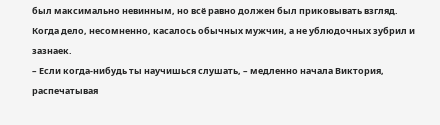был максимально невинным, но всё равно должен был приковывать взгляд.
Когда дело, несомненно, касалось обычных мужчин, а не ублюдочных зубрил и зазнаек.
– Если когда-нибудь ты научишься слушать, – медленно начала Виктория, распечатывая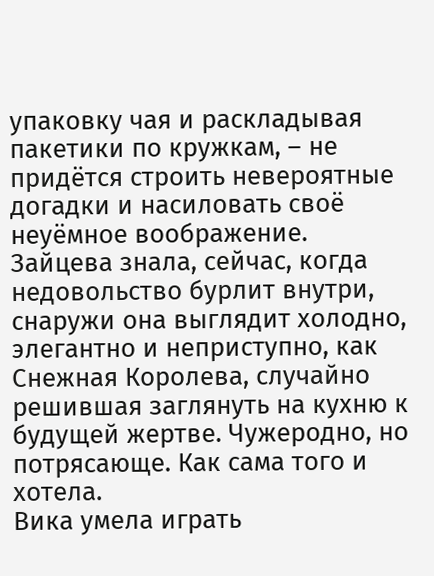упаковку чая и раскладывая пакетики по кружкам, – не придётся строить невероятные догадки и насиловать своё неуёмное воображение.
Зайцева знала, сейчас, когда недовольство бурлит внутри, снаружи она выглядит холодно, элегантно и неприступно, как Снежная Королева, случайно решившая заглянуть на кухню к будущей жертве. Чужеродно, но потрясающе. Как сама того и хотела.
Вика умела играть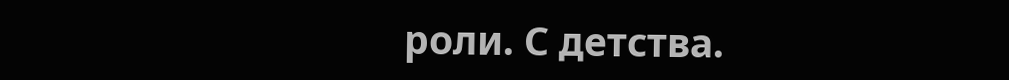роли. С детства.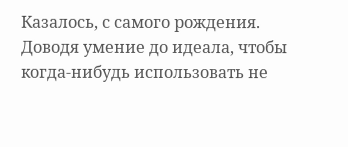Казалось, с самого рождения. Доводя умение до идеала, чтобы когда-нибудь использовать не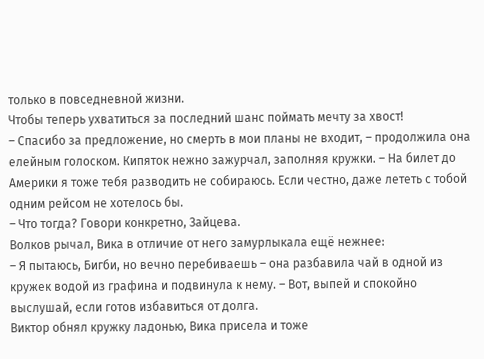только в повседневной жизни.
Чтобы теперь ухватиться за последний шанс поймать мечту за хвост!
– Спасибо за предложение, но смерть в мои планы не входит, – продолжила она елейным голоском. Кипяток нежно зажурчал, заполняя кружки. – На билет до Америки я тоже тебя разводить не собираюсь. Если честно, даже лететь с тобой одним рейсом не хотелось бы.
– Что тогда? Говори конкретно, Зайцева.
Волков рычал, Вика в отличие от него замурлыкала ещё нежнее:
– Я пытаюсь, Бигби, но вечно перебиваешь – она разбавила чай в одной из кружек водой из графина и подвинула к нему. – Вот, выпей и спокойно выслушай, если готов избавиться от долга.
Виктор обнял кружку ладонью, Вика присела и тоже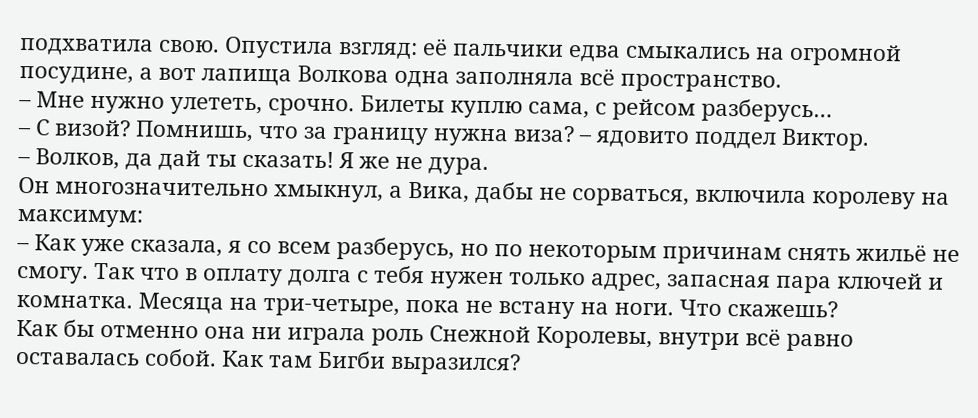подхватила свою. Опустила взгляд: её пальчики едва смыкались на огромной посудине, а вот лапища Волкова одна заполняла всё пространство.
– Мне нужно улететь, срочно. Билеты куплю сама, с рейсом разберусь…
– С визой? Помнишь, что за границу нужна виза? – ядовито поддел Виктор.
– Волков, да дай ты сказать! Я же не дура.
Он многозначительно хмыкнул, а Вика, дабы не сорваться, включила королеву на максимум:
– Как уже сказала, я со всем разберусь, но по некоторым причинам снять жильё не смогу. Так что в оплату долга с тебя нужен только адрес, запасная пара ключей и комнатка. Месяца на три-четыре, пока не встану на ноги. Что скажешь?
Как бы отменно она ни играла роль Снежной Королевы, внутри всё равно оставалась собой. Как там Бигби выразился?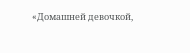«Домашней девочкой,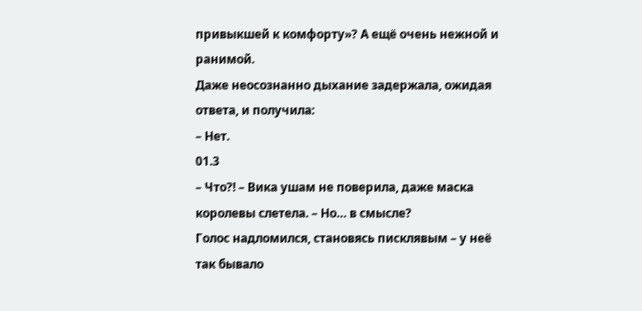привыкшей к комфорту»? А ещё очень нежной и ранимой.
Даже неосознанно дыхание задержала, ожидая ответа, и получила:
– Нет.
01.3
– Что?! – Вика ушам не поверила, даже маска королевы слетела. – Но… в смысле?
Голос надломился, становясь писклявым – у неё так бывало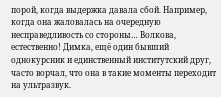порой, когда выдержка давала сбой. Например, когда она жаловалась на очередную несправедливость со стороны… Волкова, естественно! Димка, ещё один бывший однокурсник и единственный институтский друг, часто ворчал, что она в такие моменты переходит на ультразвук.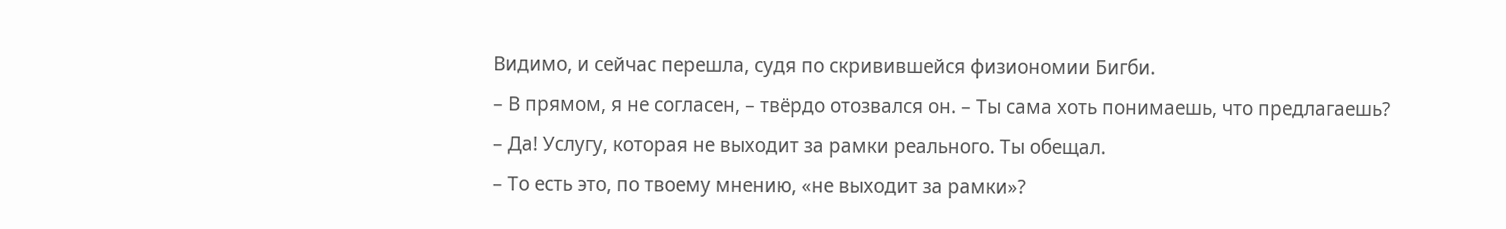Видимо, и сейчас перешла, судя по скривившейся физиономии Бигби.
– В прямом, я не согласен, – твёрдо отозвался он. – Ты сама хоть понимаешь, что предлагаешь?
– Да! Услугу, которая не выходит за рамки реального. Ты обещал.
– То есть это, по твоему мнению, «не выходит за рамки»?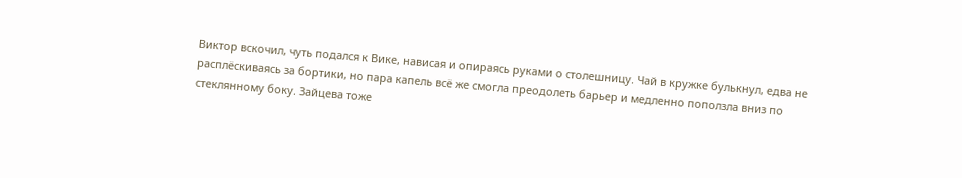Виктор вскочил, чуть подался к Вике, нависая и опираясь руками о столешницу. Чай в кружке булькнул, едва не расплёскиваясь за бортики, но пара капель всё же смогла преодолеть барьер и медленно поползла вниз по стеклянному боку. Зайцева тоже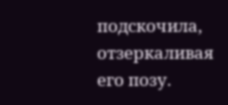подскочила, отзеркаливая его позу.